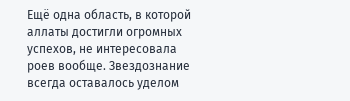Ещё одна область, в которой аллаты достигли огромных успехов, не интересовала роев вообще. Звездознание всегда оставалось уделом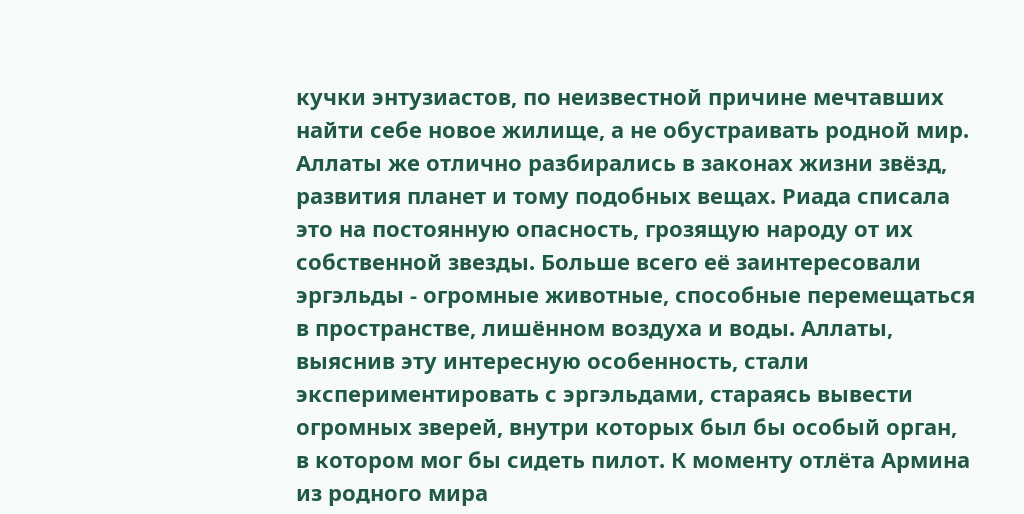кучки энтузиастов, по неизвестной причине мечтавших найти себе новое жилище, а не обустраивать родной мир. Аллаты же отлично разбирались в законах жизни звёзд, развития планет и тому подобных вещах. Риада списала это на постоянную опасность, грозящую народу от их собственной звезды. Больше всего её заинтересовали эргэльды - огромные животные, способные перемещаться в пространстве, лишённом воздуха и воды. Аллаты, выяснив эту интересную особенность, стали экспериментировать с эргэльдами, стараясь вывести огромных зверей, внутри которых был бы особый орган, в котором мог бы сидеть пилот. К моменту отлёта Армина из родного мира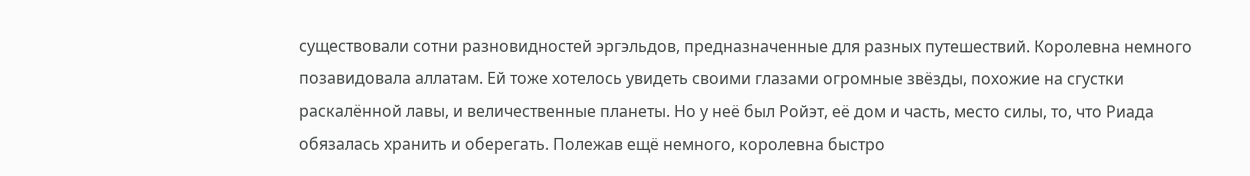существовали сотни разновидностей эргэльдов, предназначенные для разных путешествий. Королевна немного позавидовала аллатам. Ей тоже хотелось увидеть своими глазами огромные звёзды, похожие на сгустки раскалённой лавы, и величественные планеты. Но у неё был Ройэт, её дом и часть, место силы, то, что Риада обязалась хранить и оберегать. Полежав ещё немного, королевна быстро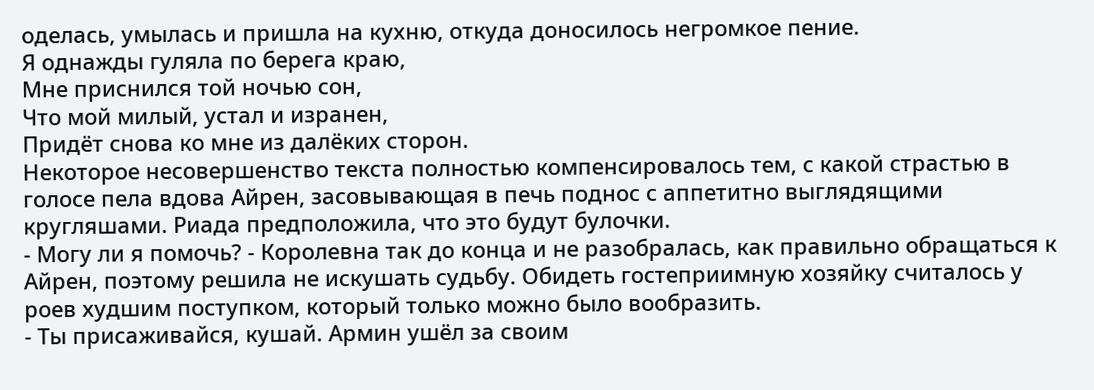оделась, умылась и пришла на кухню, откуда доносилось негромкое пение.
Я однажды гуляла по берега краю,
Мне приснился той ночью сон,
Что мой милый, устал и изранен,
Придёт снова ко мне из далёких сторон.
Некоторое несовершенство текста полностью компенсировалось тем, с какой страстью в голосе пела вдова Айрен, засовывающая в печь поднос с аппетитно выглядящими кругляшами. Риада предположила, что это будут булочки.
- Могу ли я помочь? - Королевна так до конца и не разобралась, как правильно обращаться к Айрен, поэтому решила не искушать судьбу. Обидеть гостеприимную хозяйку считалось у роев худшим поступком, который только можно было вообразить.
- Ты присаживайся, кушай. Армин ушёл за своим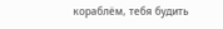кораблём, тебя будить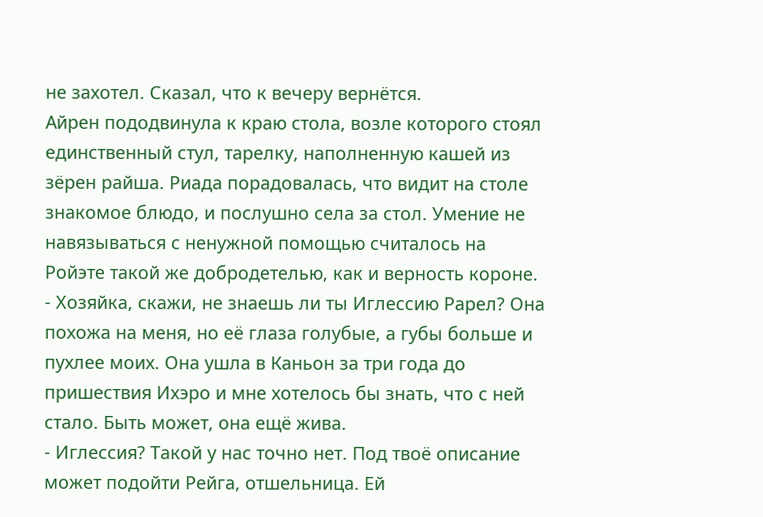не захотел. Сказал, что к вечеру вернётся.
Айрен пододвинула к краю стола, возле которого стоял единственный стул, тарелку, наполненную кашей из зёрен райша. Риада порадовалась, что видит на столе знакомое блюдо, и послушно села за стол. Умение не навязываться с ненужной помощью считалось на Ройэте такой же добродетелью, как и верность короне.
- Хозяйка, скажи, не знаешь ли ты Иглессию Рарел? Она похожа на меня, но её глаза голубые, а губы больше и пухлее моих. Она ушла в Каньон за три года до пришествия Ихэро и мне хотелось бы знать, что с ней стало. Быть может, она ещё жива.
- Иглессия? Такой у нас точно нет. Под твоё описание может подойти Рейга, отшельница. Ей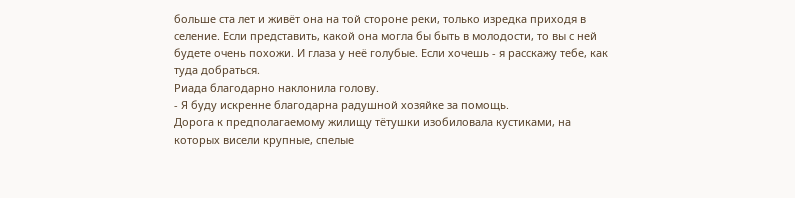больше ста лет и живёт она на той стороне реки, только изредка приходя в селение. Если представить, какой она могла бы быть в молодости, то вы с ней будете очень похожи. И глаза у неё голубые. Если хочешь - я расскажу тебе, как туда добраться.
Риада благодарно наклонила голову.
- Я буду искренне благодарна радушной хозяйке за помощь.
Дорога к предполагаемому жилищу тётушки изобиловала кустиками, на которых висели крупные, спелые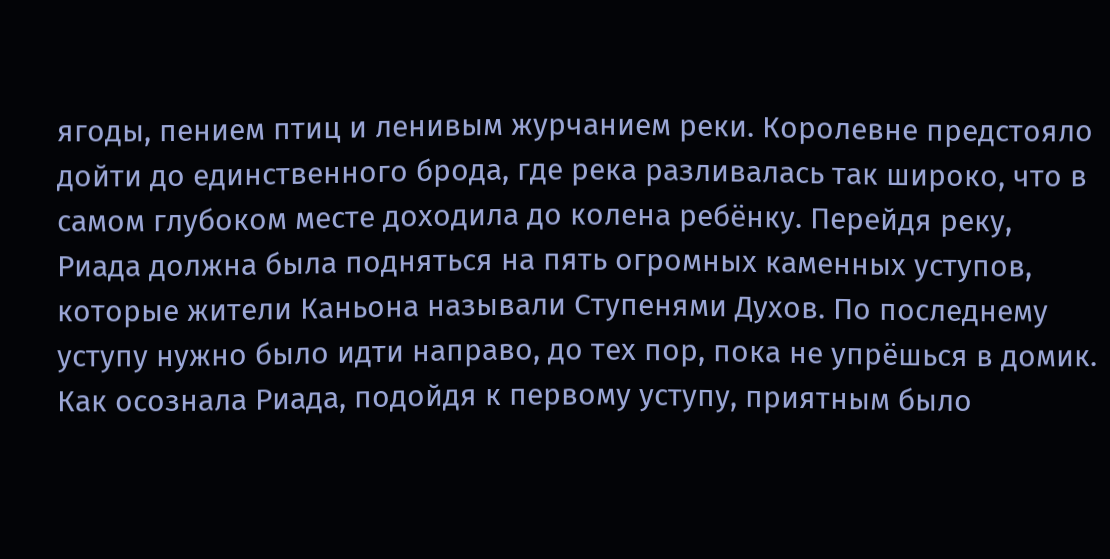ягоды, пением птиц и ленивым журчанием реки. Королевне предстояло дойти до единственного брода, где река разливалась так широко, что в самом глубоком месте доходила до колена ребёнку. Перейдя реку, Риада должна была подняться на пять огромных каменных уступов, которые жители Каньона называли Ступенями Духов. По последнему уступу нужно было идти направо, до тех пор, пока не упрёшься в домик. Как осознала Риада, подойдя к первому уступу, приятным было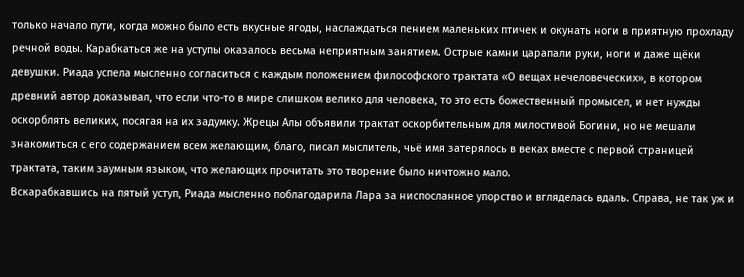только начало пути, когда можно было есть вкусные ягоды, наслаждаться пением маленьких птичек и окунать ноги в приятную прохладу речной воды. Карабкаться же на уступы оказалось весьма неприятным занятием. Острые камни царапали руки, ноги и даже щёки девушки. Риада успела мысленно согласиться с каждым положением философского трактата «О вещах нечеловеческих», в котором древний автор доказывал, что если что-то в мире слишком велико для человека, то это есть божественный промысел, и нет нужды оскорблять великих, посягая на их задумку. Жрецы Алы объявили трактат оскорбительным для милостивой Богини, но не мешали знакомиться с его содержанием всем желающим, благо, писал мыслитель, чьё имя затерялось в веках вместе с первой страницей трактата, таким заумным языком, что желающих прочитать это творение было ничтожно мало.
Вскарабкавшись на пятый уступ, Риада мысленно поблагодарила Лара за ниспосланное упорство и вгляделась вдаль. Справа, не так уж и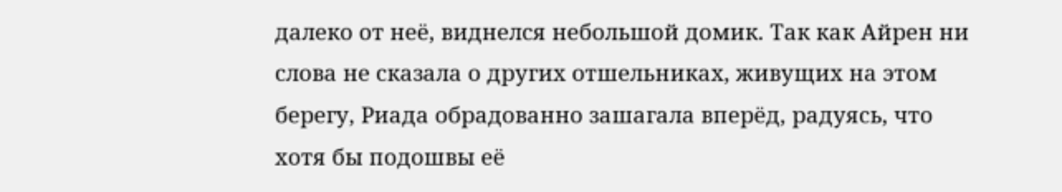далеко от неё, виднелся небольшой домик. Так как Айрен ни слова не сказала о других отшельниках, живущих на этом берегу, Риада обрадованно зашагала вперёд, радуясь, что хотя бы подошвы её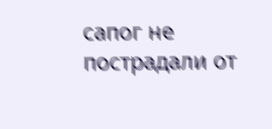сапог не пострадали от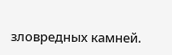зловредных камней.